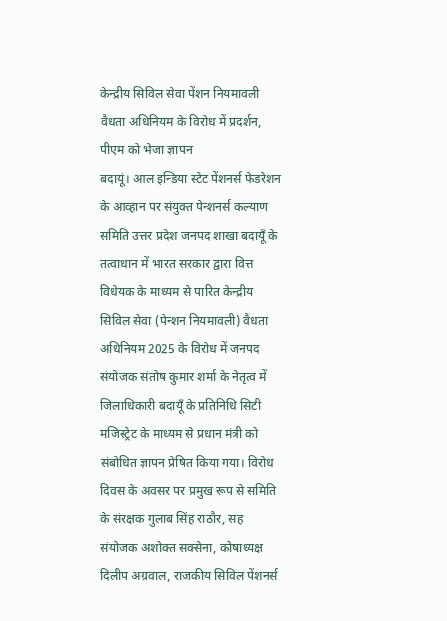केन्द्रीय सिविल सेवा पेंशन नियमावली वैधता अधिनियम के विरोध में प्रदर्शन, पीएम को भेजा ज्ञापन
बदायूं। आल इन्डिया स्टेट पेंशनर्स फेडरेशन के आव्हान पर संयुक्त पेन्शनर्स कल्याण समिति उत्तर प्रदेश जनपद शाखा बदायूँ के तत्वाधान में भारत सरकार द्वारा वित्त विधेयक के माध्यम से पारित केन्द्रीय सिविल सेवा (पेन्शन नियमावली) वैधता अधिनियम 2025 के विरोध में जनपद संयोजक संतोष कुमार शर्मा के नेतृत्व में जिलाधिकारी बदायूँ के प्रतिनिधि सिटी मजिस्ट्रेट के माध्यम से प्रधान मंत्री को संबोधित ज्ञापन प्रेषित किया गया। विरोध दिवस के अवसर पर प्रमुख रूप से समिति के संरक्षक गुलाब सिंह राठौर, सह संयोजक अशोक्त सक्सेना, कोषाध्यक्ष दिलीप अग्रवाल, राजकीय सिविल पेंशनर्स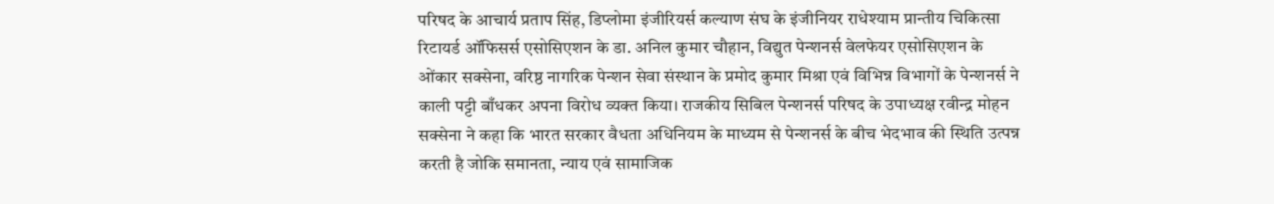परिषद के आचार्य प्रताप सिंह, डिप्लोमा इंजीरियर्स कल्याण संघ के इंजीनियर राधेश्याम प्रान्तीय चिकित्सा रिटायर्ड ऑफिसर्स एसोसिएशन के डा. अनिल कुमार चौहान, विद्युत पेन्शनर्स वेलफेयर एसोसिएशन के ओंकार सक्सेना, वरिष्ठ नागरिक पेन्शन सेवा संस्थान के प्रमोद कुमार मिश्रा एवं विभिन्न विभागों के पेन्शनर्स ने काली पट्टी बाँधकर अपना विरोध व्यक्त किया। राजकीय सिबिल पेन्शनर्स परिषद के उपाध्यक्ष रवीन्द्र मोहन सक्सेना ने कहा कि भारत सरकार वैधता अधिनियम के माध्यम से पेन्शनर्स के बीच भेदभाव की स्थिति उत्पन्न करती है जोकि समानता, न्याय एवं सामाजिक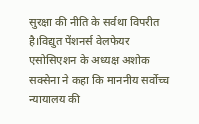सुरक्षा की नीति के सर्वथा विपरीत है।विद्युत पेंशनर्स वेलफेयर एसोसिएशन के अध्यक्ष अशोक सक्सेना ने कहा कि माननीय सर्वोच्च न्यायालय की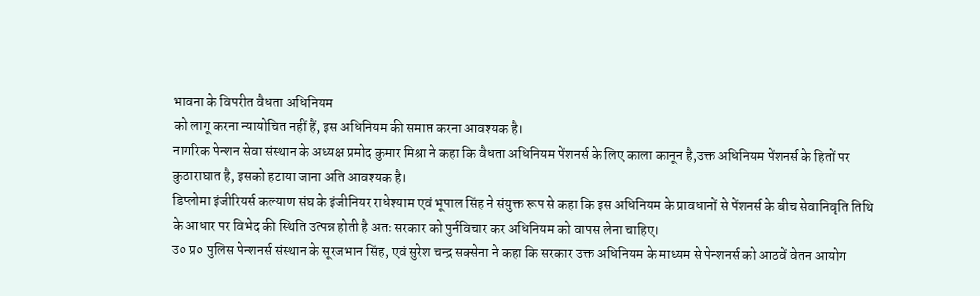भावना के विपरीत वैधता अधिनियम
को लागू करना न्यायोचित नहीं हैं, इस अधिनियम की समाप्त करना आवश्यक है।
नागरिक पेन्शन सेवा संस्थान के अध्यक्ष प्रमोद कुमार मिश्रा ने कहा कि वैधता अधिनियम पेंशनर्स के लिए काला कानून है,उक्त अधिनियम पेंशनर्स के हितों पर कुठाराघात है, इसको हटाया जाना अति आवश्यक है।
डिप्लोमा इंजीरियर्स कल्याण संघ के इंजीनियर राधेश्याम एवं भूपाल सिंह ने संयुक्त रूप से कहा कि इस अधिनियम के प्रावधानों से पेंशनर्स के बीच सेवानिवृति तिथि के आधार पर विभेद की स्थिति उत्पन्न होती है अतः सरकार को पुर्नविचार कर अधिनियम को वापस लेना चाहिए।
उ० प्र० पुलिस पेन्शनर्स संस्थान के सूरजभान सिंह, एवं सुरेश चन्द्र सक्सेना ने कहा कि सरकार उक्त अधिनियम के माध्यम से पेन्शनर्स को आठवें वेतन आयोग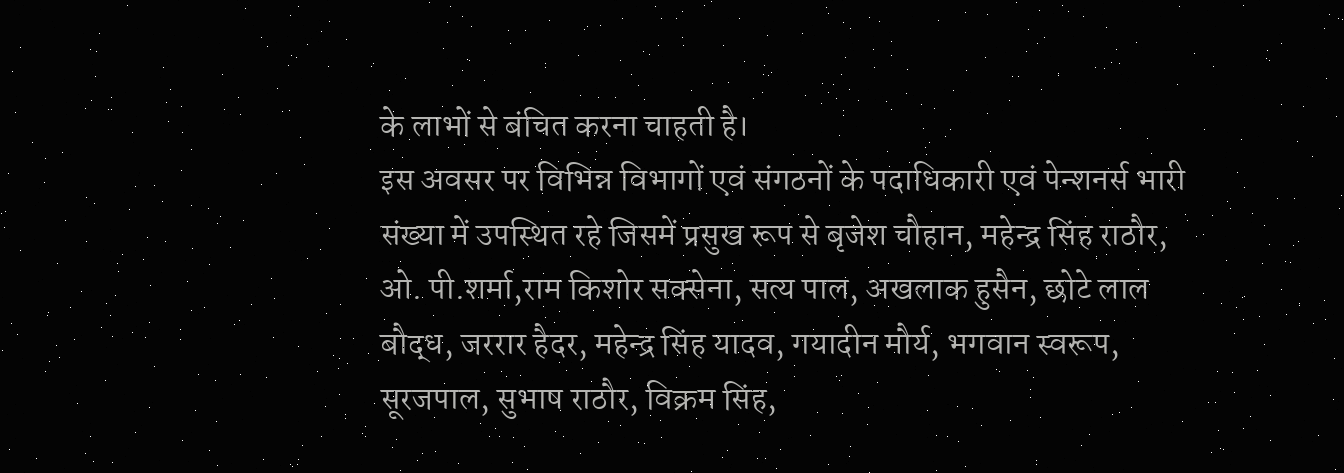के लाभों से बंचित करना चाहती है।
इस अवसर पर विभिन्न विभागों एवं संगठनों के पदाधिकारी एवं पेन्शनर्स भारी संख्या में उपस्थित रहे जिसमें प्रसुख रूप से बृजेश चौहान, महेन्द्र सिंह राठौर, ओ. पी.शर्मा,राम किशोर सक्सेना, सत्य पाल, अखलाक हुसैन, छोटे लाल बौद्ध, जररार हैदर, महेन्द्र सिंह यादव, गयादीन मौर्य, भगवान स्वरूप, सूरजपाल, सुभाष राठौर, विक्रम सिंह,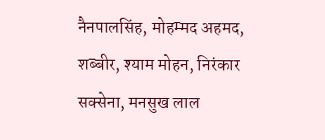नैनपालसिंह, मोहम्मद अहमद, शब्बीर, श्याम मोहन, निरंकार सक्सेना, मनसुख लाल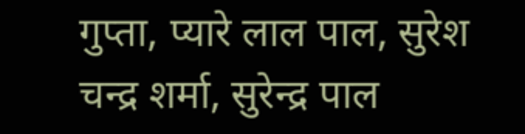गुप्ता, प्यारे लाल पाल, सुरेश चन्द्र शर्मा, सुरेन्द्र पाल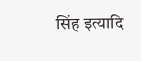सिंह इत्यादि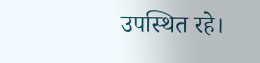उपस्थित रहे।